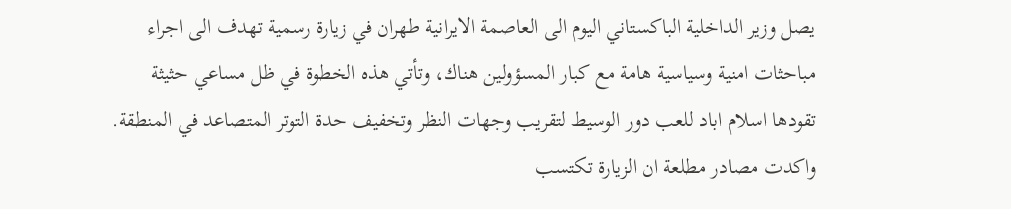يصل وزير الداخلية الباكستاني اليوم الى العاصمة الايرانية طهران في زيارة رسمية تهدف الى اجراء مباحثات امنية وسياسية هامة مع كبار المسؤولين هناك، وتأتي هذه الخطوة في ظل مساعي حثيثة تقودها اسلام اباد للعب دور الوسيط لتقريب وجهات النظر وتخفيف حدة التوتر المتصاعد في المنطقة.
واكدت مصادر مطلعة ان الزيارة تكتسب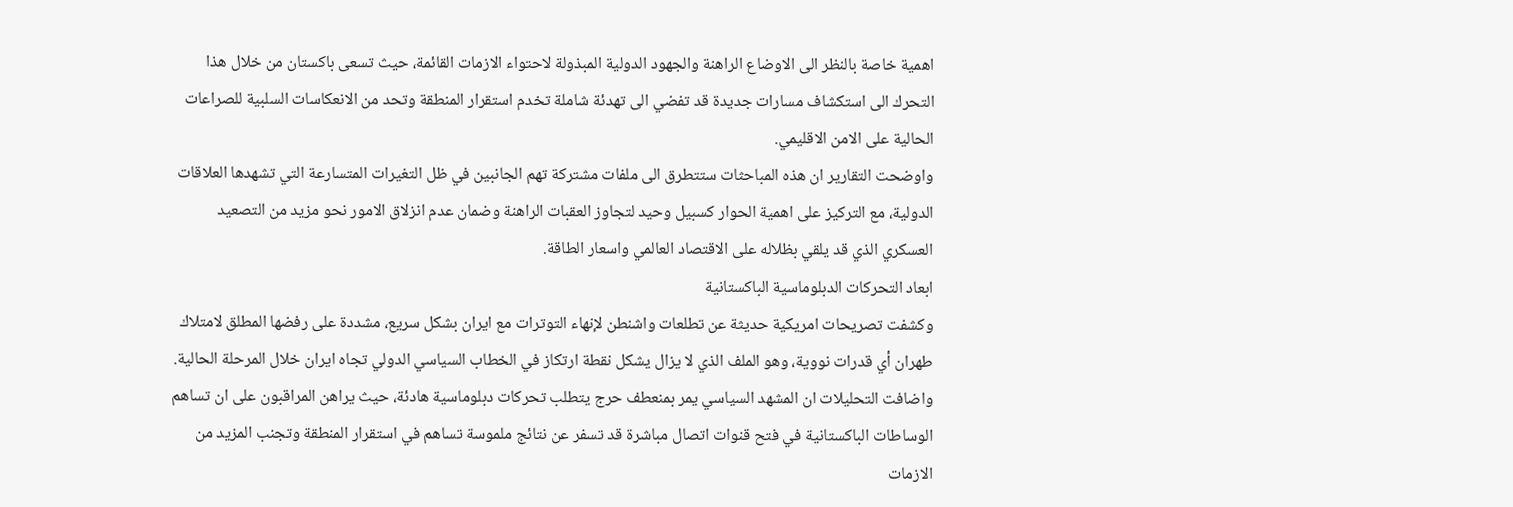اهمية خاصة بالنظر الى الاوضاع الراهنة والجهود الدولية المبذولة لاحتواء الازمات القائمة، حيث تسعى باكستان من خلال هذا التحرك الى استكشاف مسارات جديدة قد تفضي الى تهدئة شاملة تخدم استقرار المنطقة وتحد من الانعكاسات السلبية للصراعات الحالية على الامن الاقليمي.
واوضحت التقارير ان هذه المباحثات ستتطرق الى ملفات مشتركة تهم الجانبين في ظل التغيرات المتسارعة التي تشهدها العلاقات الدولية، مع التركيز على اهمية الحوار كسبيل وحيد لتجاوز العقبات الراهنة وضمان عدم انزلاق الامور نحو مزيد من التصعيد العسكري الذي قد يلقي بظلاله على الاقتصاد العالمي واسعار الطاقة.
ابعاد التحركات الدبلوماسية الباكستانية
وكشفت تصريحات امريكية حديثة عن تطلعات واشنطن لإنهاء التوترات مع ايران بشكل سريع، مشددة على رفضها المطلق لامتلاك طهران أي قدرات نووية، وهو الملف الذي لا يزال يشكل نقطة ارتكاز في الخطاب السياسي الدولي تجاه ايران خلال المرحلة الحالية.
واضافت التحليلات ان المشهد السياسي يمر بمنعطف حرج يتطلب تحركات دبلوماسية هادئة، حيث يراهن المراقبون على ان تساهم الوساطات الباكستانية في فتح قنوات اتصال مباشرة قد تسفر عن نتائج ملموسة تساهم في استقرار المنطقة وتجنب المزيد من الازمات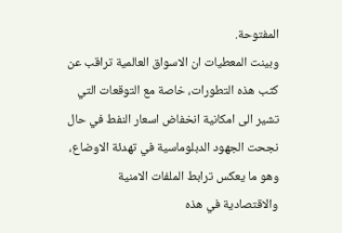المفتوحة.
وبينت المعطيات ان الاسواق العالمية تراقب عن كثب هذه التطورات، خاصة مع التوقعات التي تشير الى امكانية انخفاض اسعار النفط في حال نجحت الجهود الدبلوماسية في تهدئة الاوضاع، وهو ما يعكس ترابط الملفات الامنية والاقتصادية في هذه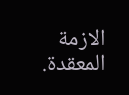الازمة المعقدة.